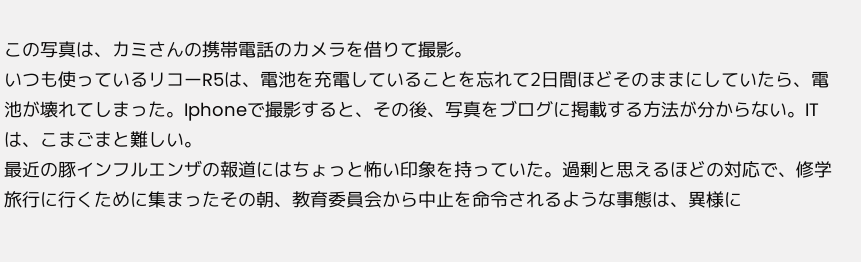この写真は、カミさんの携帯電話のカメラを借りて撮影。
いつも使っているリコーR5は、電池を充電していることを忘れて2日間ほどそのままにしていたら、電池が壊れてしまった。Iphoneで撮影すると、その後、写真をブログに掲載する方法が分からない。ITは、こまごまと難しい。
最近の豚インフルエンザの報道にはちょっと怖い印象を持っていた。過剰と思えるほどの対応で、修学旅行に行くために集まったその朝、教育委員会から中止を命令されるような事態は、異様に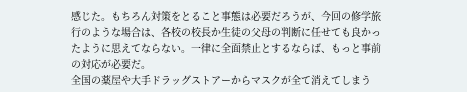感じた。もちろん対策をとること事態は必要だろうが、今回の修学旅行のような場合は、各校の校長か生徒の父母の判断に任せても良かったように思えてならない。一律に全面禁止とするならば、もっと事前の対応が必要だ。
全国の薬屋や大手ドラッグストアーからマスクが全て消えてしまう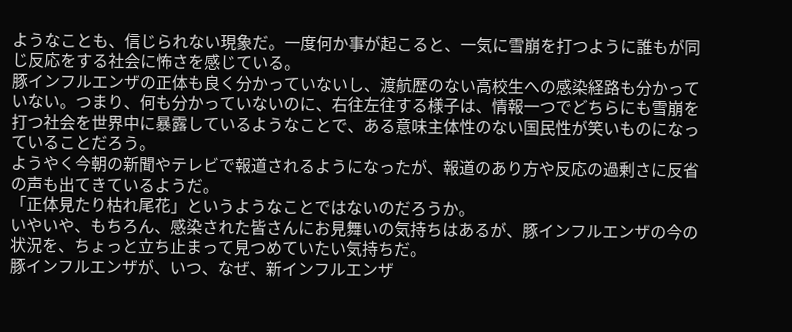ようなことも、信じられない現象だ。一度何か事が起こると、一気に雪崩を打つように誰もが同じ反応をする社会に怖さを感じている。
豚インフルエンザの正体も良く分かっていないし、渡航歴のない高校生への感染経路も分かっていない。つまり、何も分かっていないのに、右往左往する様子は、情報一つでどちらにも雪崩を打つ社会を世界中に暴露しているようなことで、ある意味主体性のない国民性が笑いものになっていることだろう。
ようやく今朝の新聞やテレビで報道されるようになったが、報道のあり方や反応の過剰さに反省の声も出てきているようだ。
「正体見たり枯れ尾花」というようなことではないのだろうか。
いやいや、もちろん、感染された皆さんにお見舞いの気持ちはあるが、豚インフルエンザの今の状況を、ちょっと立ち止まって見つめていたい気持ちだ。
豚インフルエンザが、いつ、なぜ、新インフルエンザ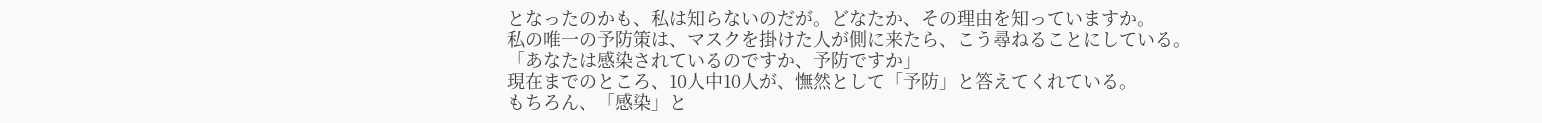となったのかも、私は知らないのだが。どなたか、その理由を知っていますか。
私の唯一の予防策は、マスクを掛けた人が側に来たら、こう尋ねることにしている。
「あなたは感染されているのですか、予防ですか」
現在までのところ、10人中10人が、憮然として「予防」と答えてくれている。
もちろん、「感染」と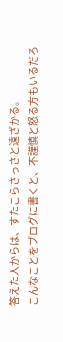答えた人からは、すたこらさっさと遠ざかる。
こんなことをブログに書くと、不謹慎と怒る方もいるだろ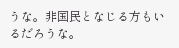うな。非国民となじる方もいるだろうな。